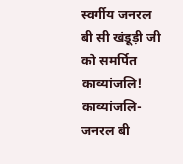स्वर्गीय जनरल बी सी खंडूड़ी जी को समर्पित काव्यांजलि!
काव्यांजलि- जनरल बी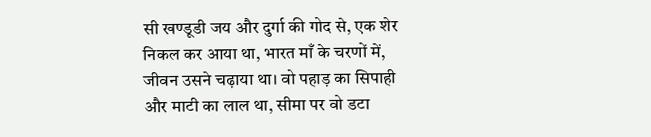सी खण्डूडी जय और दुर्गा की गोद से, एक शेर निकल कर आया था, भारत माँ के चरणों में, जीवन उसने चढ़ाया था। वो पहाड़ का सिपाही और माटी का लाल था, सीमा पर वो डटा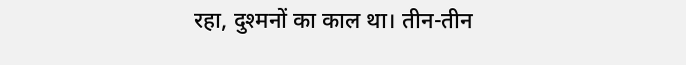रहा, दुश्मनों का काल था। तीन-तीन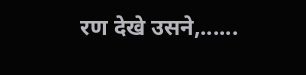रण देखे उसने,......